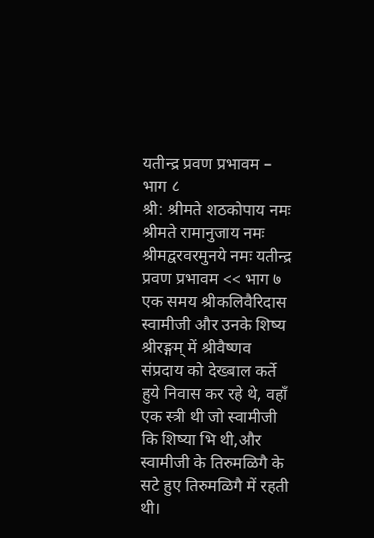यतीन्द्र प्रवण प्रभावम – भाग ८
श्री: श्रीमते शठकोपाय नमः श्रीमते रामानुजाय नमः श्रीमद्वरवरमुनये नमः यतीन्द्र प्रवण प्रभावम << भाग ७ एक समय श्रीकलिवैरिदास स्वामीजी और उनके शिष्य श्रीरङ्गम् में श्रीवैष्णव संप्रदाय को देख्बाल कर्ते हुये निवास कर रहे थे, वहाँ एक स्त्री थी जो स्वामीजी कि शिष्या भि थी,और स्वामीजी के तिरुमळिगै के सटे हुए तिरुमळिगै में रहती थी।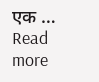एक … Read more